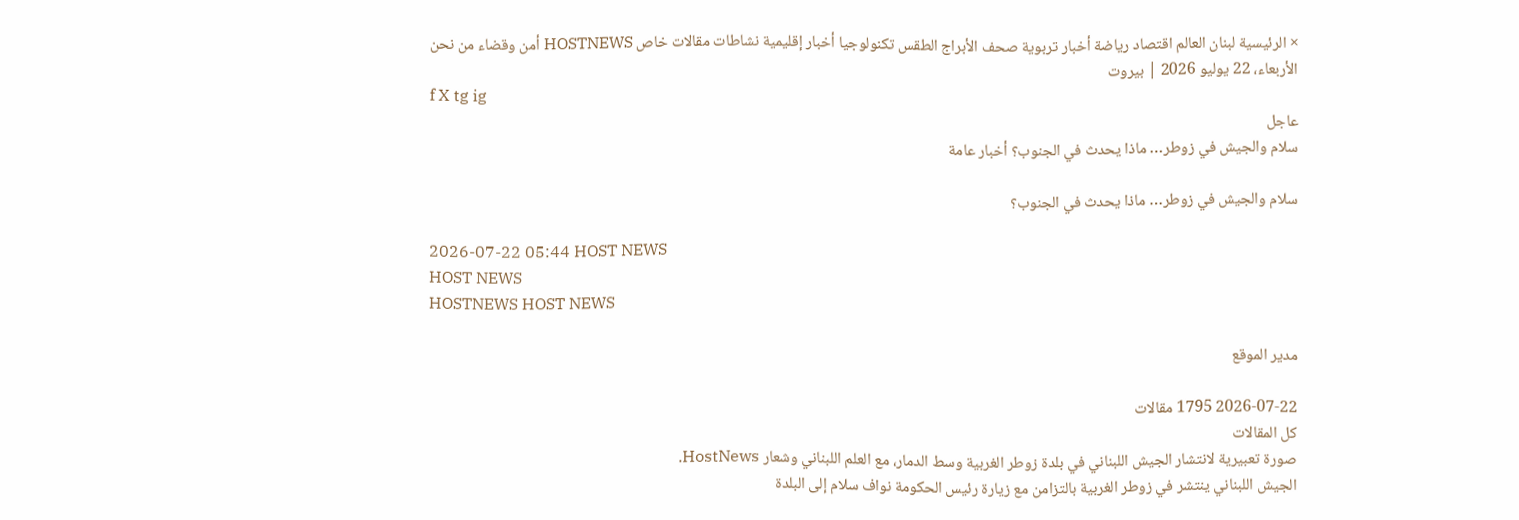× الرئيسية لبنان العالم اقتصاد رياضة أخبار تربوية صحف الأبراج الطقس تكنولوجيا أخبار إقليمية نشاطات مقالات خاص HOSTNEWS أمن وقضاء من نحن
الأربعاء، 22 يوليو 2026 | بيروت
f X tg ig
عاجل
سلام والجيش في زوطر… ماذا يحدث في الجنوب؟ أخبار عامة

سلام والجيش في زوطر… ماذا يحدث في الجنوب؟

2026-07-22 05:44 HOST NEWS
HOST NEWS
HOSTNEWS HOST NEWS

مدير الموقع

2026-07-22 1795 مقالات
كل المقالات
صورة تعبيرية لانتشار الجيش اللبناني في بلدة زوطر الغربية وسط الدمار، مع العلم اللبناني وشعار HostNews.
الجيش اللبناني ينتشر في زوطر الغربية بالتزامن مع زيارة رئيس الحكومة نواف سلام إلى البلدة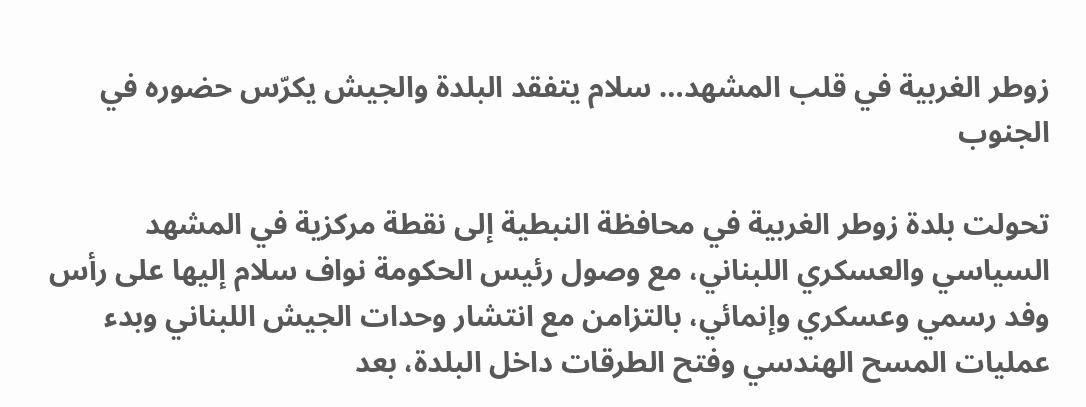زوطر الغربية في قلب المشهد… سلام يتفقد البلدة والجيش يكرّس حضوره في الجنوب

تحولت بلدة زوطر الغربية في محافظة النبطية إلى نقطة مركزية في المشهد السياسي والعسكري اللبناني، مع وصول رئيس الحكومة نواف سلام إليها على رأس وفد رسمي وعسكري وإنمائي، بالتزامن مع انتشار وحدات الجيش اللبناني وبدء عمليات المسح الهندسي وفتح الطرقات داخل البلدة، بعد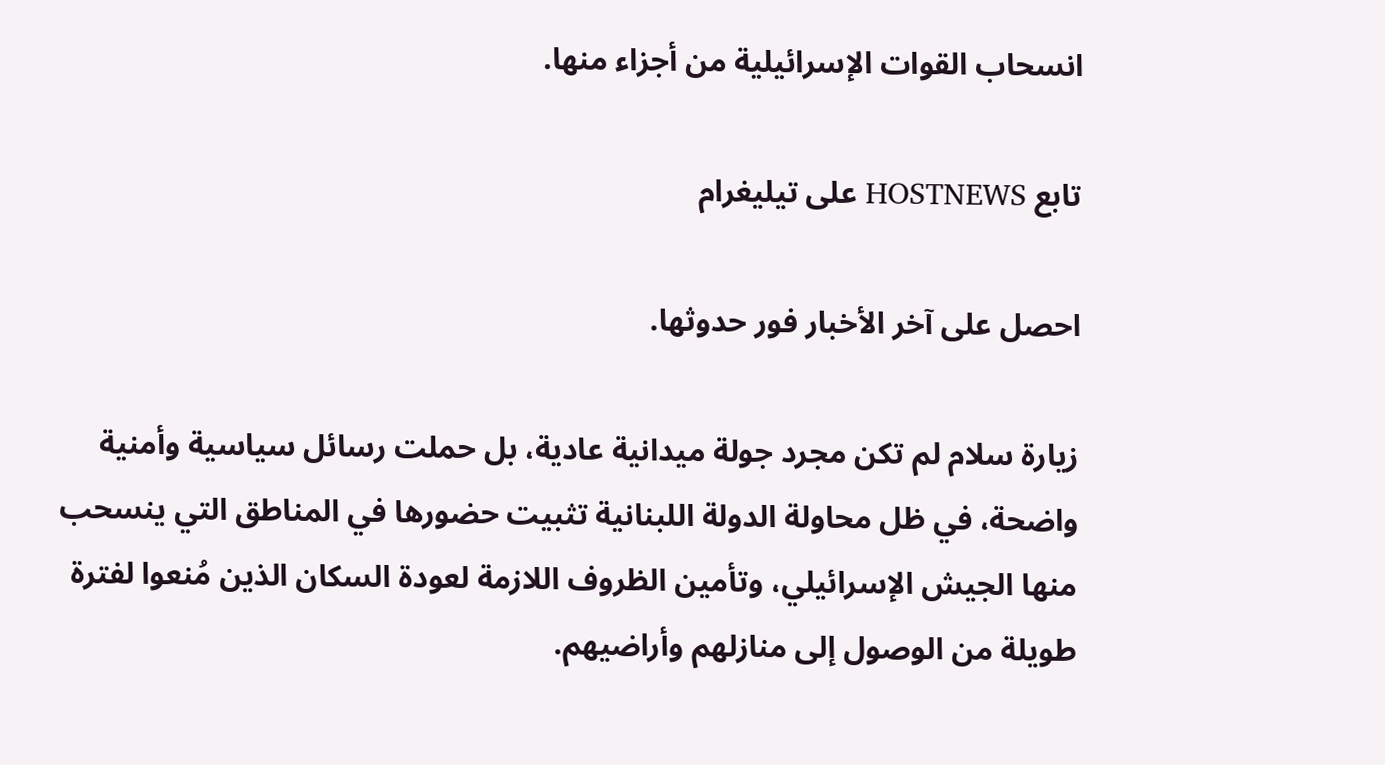انسحاب القوات الإسرائيلية من أجزاء منها.

تابع HOSTNEWS على تيليغرام

احصل على آخر الأخبار فور حدوثها.

زيارة سلام لم تكن مجرد جولة ميدانية عادية، بل حملت رسائل سياسية وأمنية واضحة، في ظل محاولة الدولة اللبنانية تثبيت حضورها في المناطق التي ينسحب منها الجيش الإسرائيلي، وتأمين الظروف اللازمة لعودة السكان الذين مُنعوا لفترة طويلة من الوصول إلى منازلهم وأراضيهم.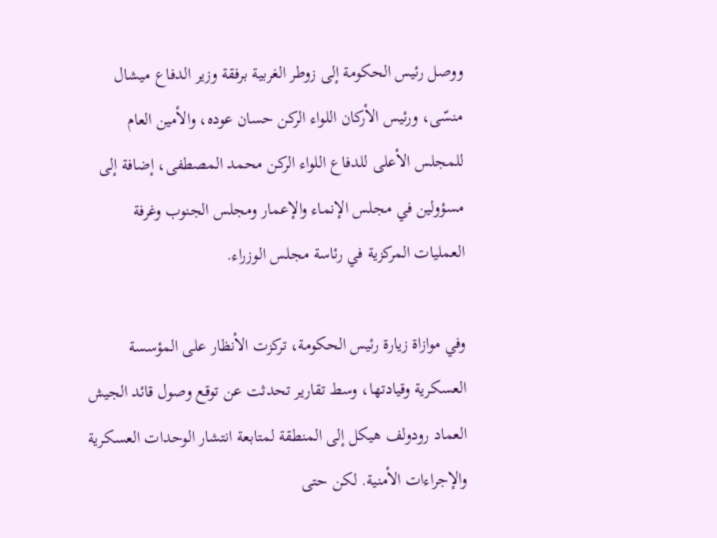ووصل رئيس الحكومة إلى زوطر الغربية برفقة وزير الدفاع ميشال منسّى، ورئيس الأركان اللواء الركن حسان عوده، والأمين العام للمجلس الأعلى للدفاع اللواء الركن محمد المصطفى، إضافة إلى مسؤولين في مجلس الإنماء والإعمار ومجلس الجنوب وغرفة العمليات المركزية في رئاسة مجلس الوزراء.

وفي موازاة زيارة رئيس الحكومة، تركزت الأنظار على المؤسسة العسكرية وقيادتها، وسط تقارير تحدثت عن توقع وصول قائد الجيش العماد رودولف هيكل إلى المنطقة لمتابعة انتشار الوحدات العسكرية والإجراءات الأمنية. لكن حتى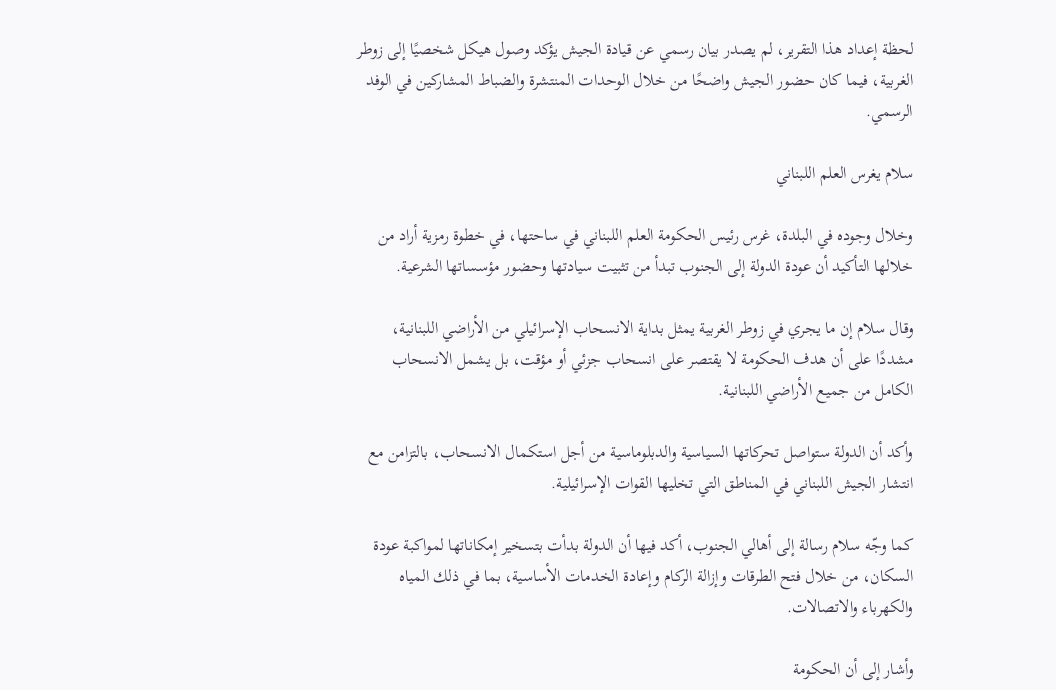لحظة إعداد هذا التقرير، لم يصدر بيان رسمي عن قيادة الجيش يؤكد وصول هيكل شخصيًا إلى زوطر الغربية، فيما كان حضور الجيش واضحًا من خلال الوحدات المنتشرة والضباط المشاركين في الوفد الرسمي.

سلام يغرس العلم اللبناني

وخلال وجوده في البلدة، غرس رئيس الحكومة العلم اللبناني في ساحتها، في خطوة رمزية أراد من خلالها التأكيد أن عودة الدولة إلى الجنوب تبدأ من تثبيت سيادتها وحضور مؤسساتها الشرعية.

وقال سلام إن ما يجري في زوطر الغربية يمثل بداية الانسحاب الإسرائيلي من الأراضي اللبنانية، مشددًا على أن هدف الحكومة لا يقتصر على انسحاب جزئي أو مؤقت، بل يشمل الانسحاب الكامل من جميع الأراضي اللبنانية.

وأكد أن الدولة ستواصل تحركاتها السياسية والدبلوماسية من أجل استكمال الانسحاب، بالتزامن مع انتشار الجيش اللبناني في المناطق التي تخليها القوات الإسرائيلية.

كما وجّه سلام رسالة إلى أهالي الجنوب، أكد فيها أن الدولة بدأت بتسخير إمكاناتها لمواكبة عودة السكان، من خلال فتح الطرقات وإزالة الركام وإعادة الخدمات الأساسية، بما في ذلك المياه والكهرباء والاتصالات.

وأشار إلى أن الحكومة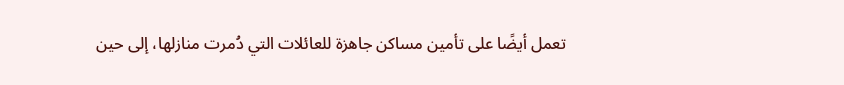تعمل أيضًا على تأمين مساكن جاهزة للعائلات التي دُمرت منازلها، إلى حين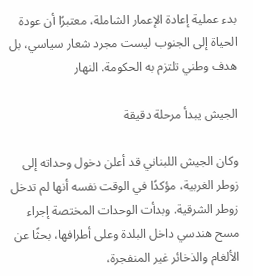بدء عملية إعادة الإعمار الشاملة، معتبرًا أن عودة الحياة إلى الجنوب ليست مجرد شعار سياسي، بل هدف وطني تلتزم به الحكومة. النهار

الجيش يبدأ مرحلة دقيقة

وكان الجيش اللبناني قد أعلن دخول وحداته إلى زوطر الغربية، مؤكدًا في الوقت نفسه أنها لم تدخل زوطر الشرقية. وبدأت الوحدات المختصة إجراء مسح هندسي داخل البلدة وعلى أطرافها، بحثًا عن الألغام والذخائر غير المنفجرة،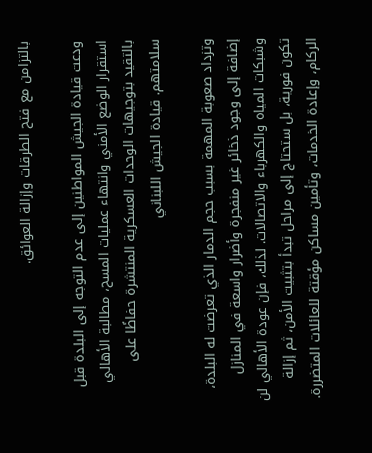بالتزامن مع فتح الطرقات وإزالة العوائق.

ودعت قيادة الجيش المواطنين إلى عدم التوجه إلى البلدة قبل استقرار الوضع الأمني وانتهاء عمليات المسح، مطالبة الأهالي بالتقيد بتوجيهات الوحدات العسكرية المنتشرة حفاظًا على سلامتهم. قيادة الجيش اللبناني

وتزداد صعوبة المهمة بسبب حجم الدمار الذي تعرضت له البلدة، إضافة إلى وجود ذخائر غير منفجرة وأضرار واسعة في المنازل وشبكات المياه والكهرباء والاتصالات. لذلك، فإن عودة الأهالي لن تكون فورية، بل ستحتاج إلى مراحل تبدأ بتثبيت الأمن، ثم إزالة الركام، وإعادة الخدمات، وتأمين مساكن مؤقتة للعائلات المتضررة.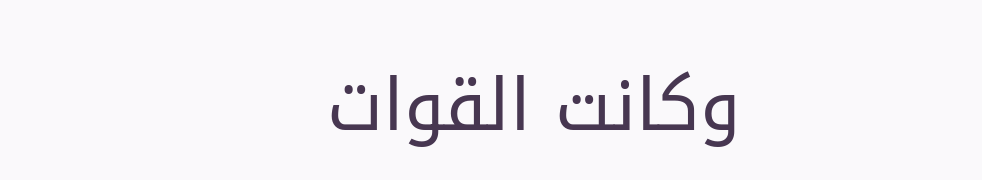وكانت القوات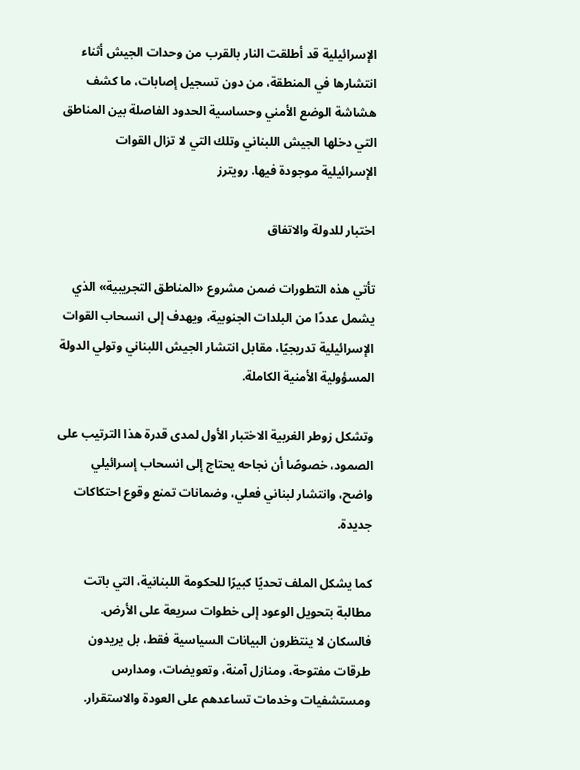الإسرائيلية قد أطلقت النار بالقرب من وحدات الجيش أثناء انتشارها في المنطقة، من دون تسجيل إصابات، ما كشف هشاشة الوضع الأمني وحساسية الحدود الفاصلة بين المناطق التي دخلها الجيش اللبناني وتلك التي لا تزال القوات الإسرائيلية موجودة فيها. رويترز

اختبار للدولة والاتفاق

تأتي هذه التطورات ضمن مشروع «المناطق التجريبية» الذي يشمل عددًا من البلدات الجنوبية، ويهدف إلى انسحاب القوات الإسرائيلية تدريجيًا، مقابل انتشار الجيش اللبناني وتولي الدولة المسؤولية الأمنية الكاملة.

وتشكل زوطر الغربية الاختبار الأول لمدى قدرة هذا الترتيب على الصمود، خصوصًا أن نجاحه يحتاج إلى انسحاب إسرائيلي واضح، وانتشار لبناني فعلي، وضمانات تمنع وقوع احتكاكات جديدة.

كما يشكل الملف تحديًا كبيرًا للحكومة اللبنانية، التي باتت مطالبة بتحويل الوعود إلى خطوات سريعة على الأرض. فالسكان لا ينتظرون البيانات السياسية فقط، بل يريدون طرقات مفتوحة، ومنازل آمنة، وتعويضات، ومدارس ومستشفيات وخدمات تساعدهم على العودة والاستقرار.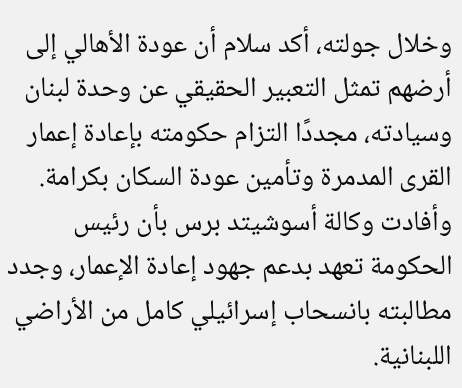وخلال جولته، أكد سلام أن عودة الأهالي إلى أرضهم تمثل التعبير الحقيقي عن وحدة لبنان وسيادته، مجددًا التزام حكومته بإعادة إعمار القرى المدمرة وتأمين عودة السكان بكرامة. وأفادت وكالة أسوشيتد برس بأن رئيس الحكومة تعهد بدعم جهود إعادة الإعمار، وجدد مطالبته بانسحاب إسرائيلي كامل من الأراضي اللبنانية.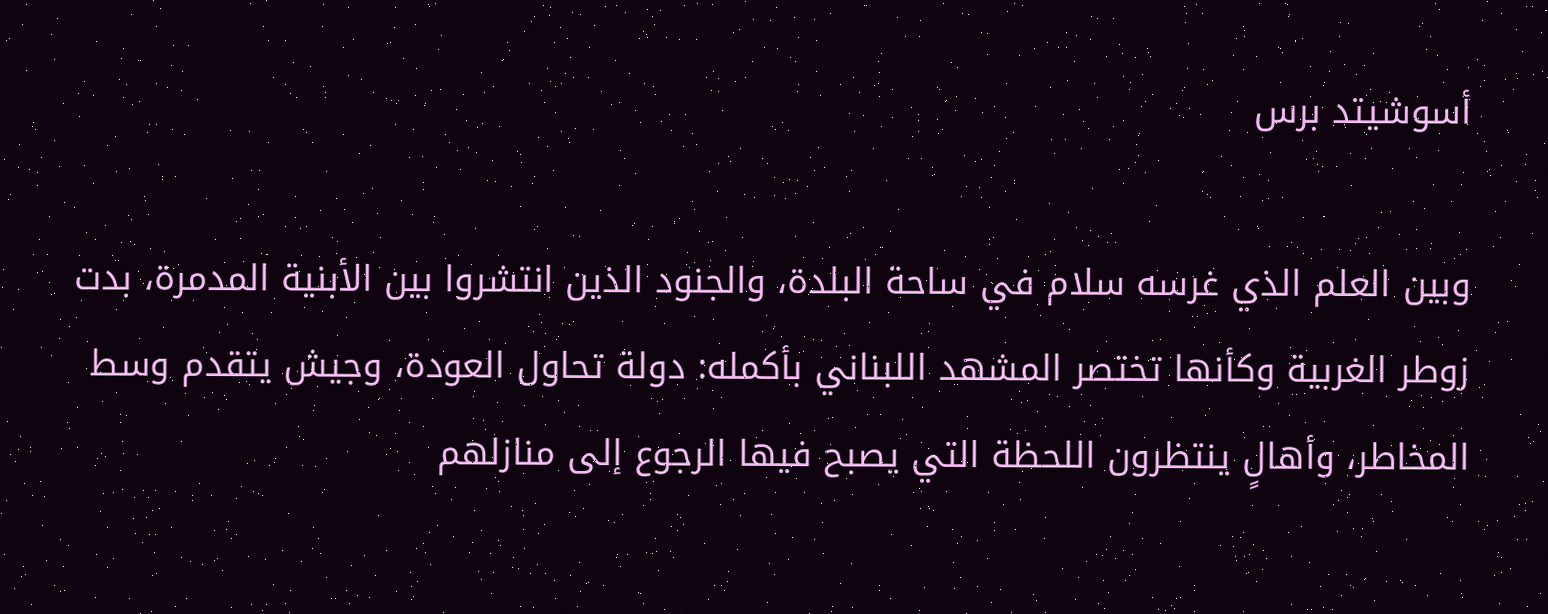أسوشيتد برس

وبين العلم الذي غرسه سلام في ساحة البلدة، والجنود الذين انتشروا بين الأبنية المدمرة، بدت زوطر الغربية وكأنها تختصر المشهد اللبناني بأكمله: دولة تحاول العودة، وجيش يتقدم وسط المخاطر، وأهالٍ ينتظرون اللحظة التي يصبح فيها الرجوع إلى منازلهم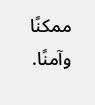ممكنًا وآمنًا.